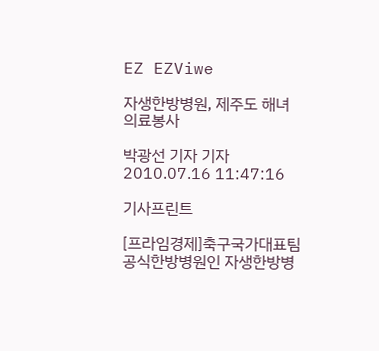EZ EZViwe

자생한방병원, 제주도 해녀 의료봉사

박광선 기자 기자  2010.07.16 11:47:16

기사프린트

[프라임경제]축구국가대표팀 공식한방병원인 자생한방병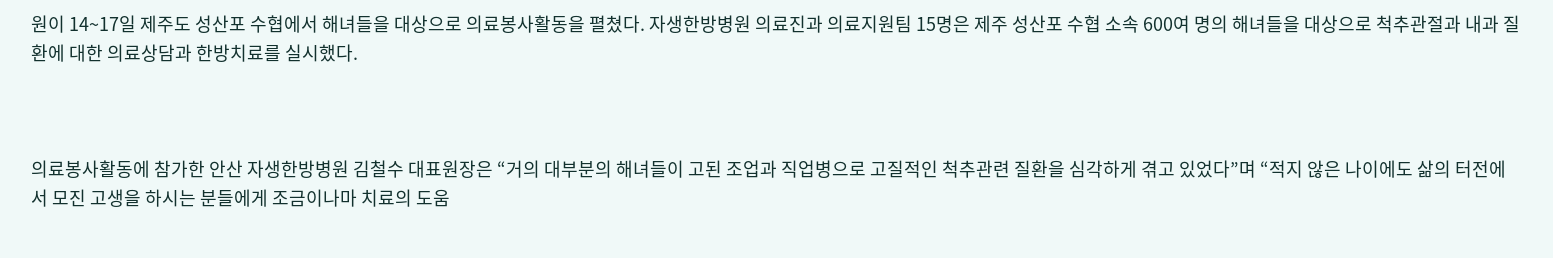원이 14~17일 제주도 성산포 수협에서 해녀들을 대상으로 의료봉사활동을 펼쳤다. 자생한방병원 의료진과 의료지원팀 15명은 제주 성산포 수협 소속 600여 명의 해녀들을 대상으로 척추관절과 내과 질환에 대한 의료상담과 한방치료를 실시했다.



의료봉사활동에 참가한 안산 자생한방병원 김철수 대표원장은 “거의 대부분의 해녀들이 고된 조업과 직업병으로 고질적인 척추관련 질환을 심각하게 겪고 있었다”며 “적지 않은 나이에도 삶의 터전에서 모진 고생을 하시는 분들에게 조금이나마 치료의 도움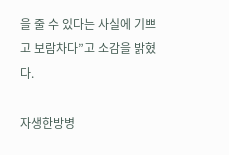을 줄 수 있다는 사실에 기쁘고 보람차다”고 소감을 밝혔다.

자생한방병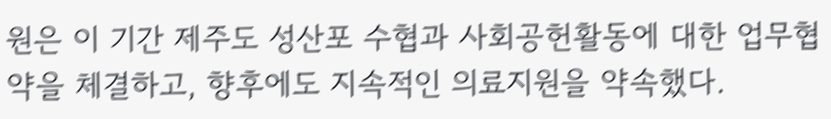원은 이 기간 제주도 성산포 수협과 사회공헌활동에 대한 업무협약을 체결하고, 향후에도 지속적인 의료지원을 약속했다.